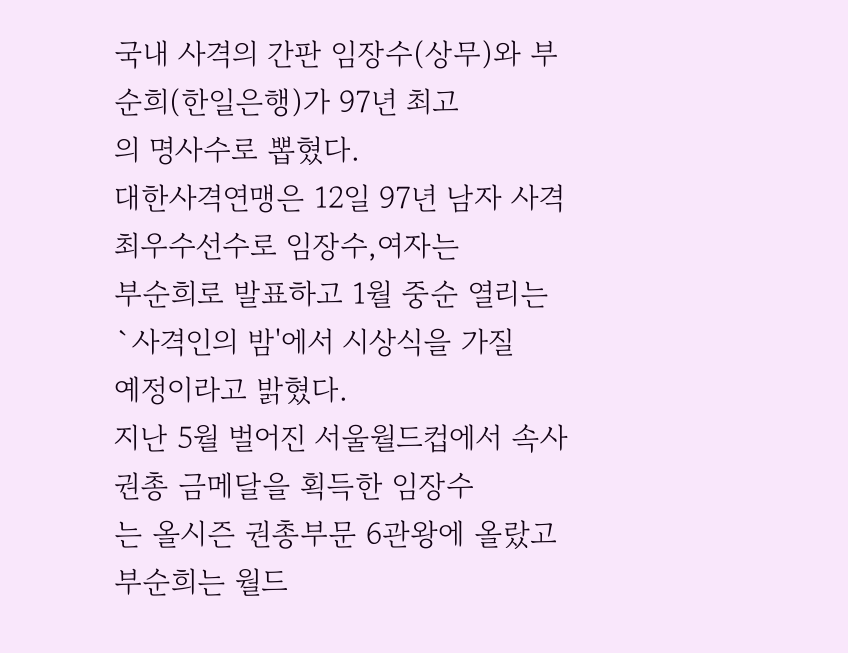국내 사격의 간판 임장수(상무)와 부순희(한일은행)가 97년 최고
의 명사수로 뽑혔다.
대한사격연맹은 12일 97년 남자 사격 최우수선수로 임장수,여자는
부순희로 발표하고 1월 중순 열리는 `사격인의 밤'에서 시상식을 가질
예정이라고 밝혔다.
지난 5월 벌어진 서울월드컵에서 속사권총 금메달을 획득한 임장수
는 올시즌 권총부문 6관왕에 올랐고 부순희는 월드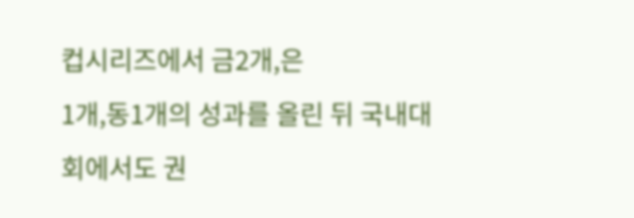컵시리즈에서 금2개,은
1개,동1개의 성과를 올린 뒤 국내대회에서도 권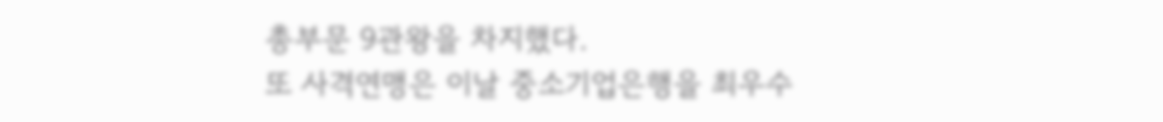총부문 9관왕을 차지했다.
또 사격연맹은 이날 중소기업은행을 최우수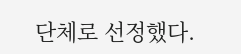단체로 선정했다.